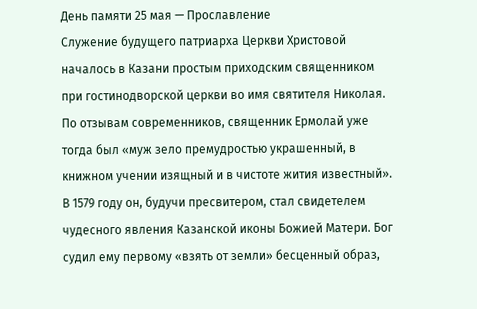День памяти 25 мая — Прославление
Служение будущего патриарха Церкви Христовой началось в Казани простым приходским священником при гостинодворской церкви во имя святителя Николая. По отзывам современников, священник Ермолай уже тогда был «муж зело премудростью украшенный, в книжном учении изящный и в чистоте жития известный». В 1579 году он, будучи пресвитером, стал свидетелем чудесного явления Казанской иконы Божией Матери. Бог судил ему первому «взять от земли» бесценный образ,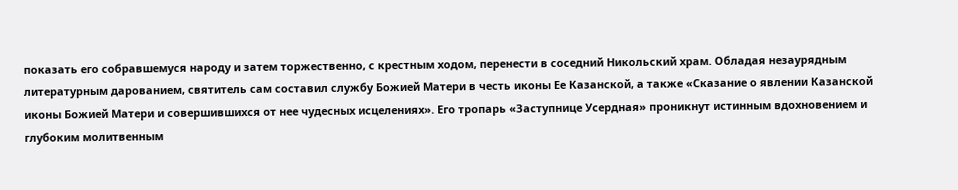показать его собравшемуся народу и затем торжественно, с крестным ходом, перенести в соседний Никольский храм. Обладая незаурядным литературным дарованием, святитель сам составил службу Божией Матери в честь иконы Ее Казанской, а также «Сказание о явлении Казанской иконы Божией Матери и совершившихся от нее чудесных исцелениях». Его тропарь «Заступнице Усердная» проникнут истинным вдохновением и глубоким молитвенным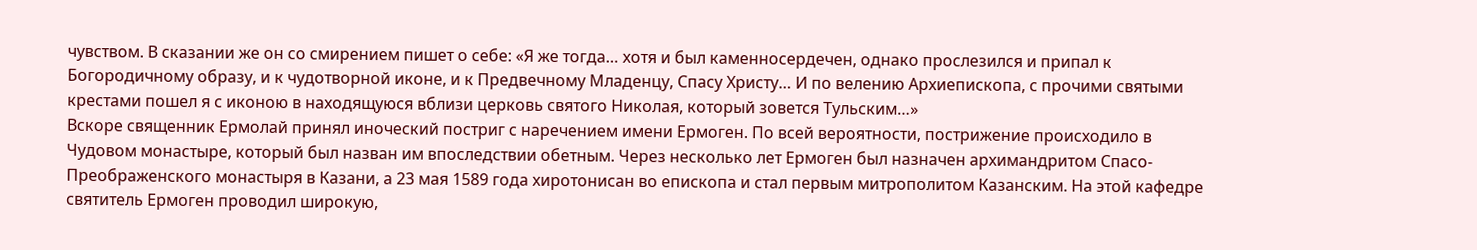чувством. В сказании же он со смирением пишет о себе: «Я же тогда… хотя и был каменносердечен, однако прослезился и припал к Богородичному образу, и к чудотворной иконе, и к Предвечному Младенцу, Спасу Христу… И по велению Архиепископа, с прочими святыми крестами пошел я с иконою в находящуюся вблизи церковь святого Николая, который зовется Тульским…»
Вскоре священник Ермолай принял иноческий постриг с наречением имени Ермоген. По всей вероятности, пострижение происходило в Чудовом монастыре, который был назван им впоследствии обетным. Через несколько лет Ермоген был назначен архимандритом Спасо-Преображенского монастыря в Казани, а 23 мая 1589 года хиротонисан во епископа и стал первым митрополитом Казанским. На этой кафедре святитель Ермоген проводил широкую,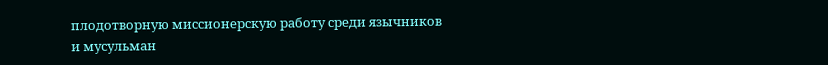плодотворную миссионерскую работу среди язычников и мусульман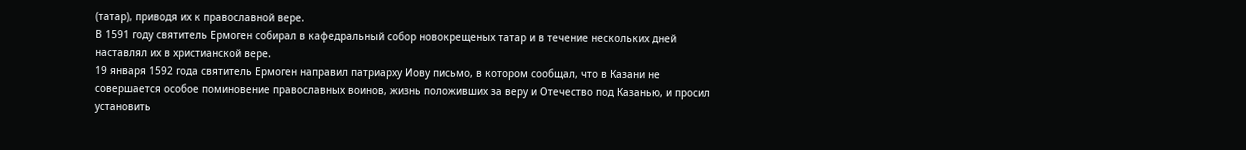(татар), приводя их к православной вере.
В 1591 году святитель Ермоген собирал в кафедральный собор новокрещеных татар и в течение нескольких дней наставлял их в христианской вере.
19 января 1592 года святитель Ермоген направил патриарху Иову письмо, в котором сообщал, что в Казани не совершается особое поминовение православных воинов, жизнь положивших за веру и Отечество под Казанью, и просил установить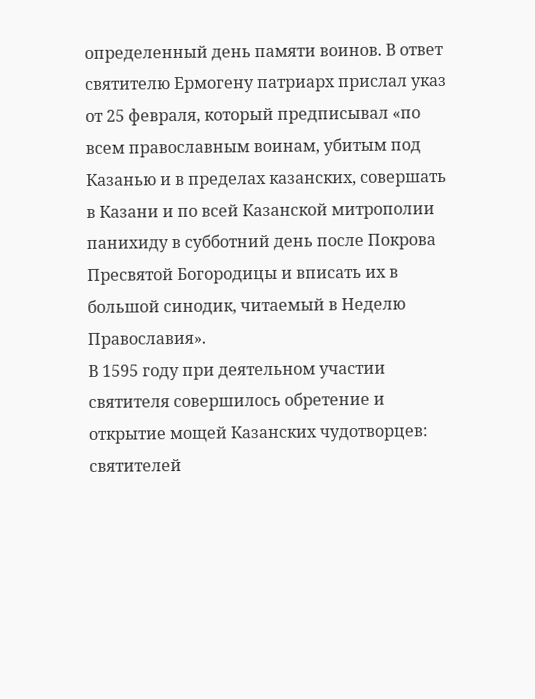определенный день памяти воинов. В ответ святителю Ермогену патриарх прислал указ от 25 февраля, который предписывал «по всем православным воинам, убитым под Казанью и в пределах казанских, совершать в Казани и по всей Казанской митрополии панихиду в субботний день после Покрова Пресвятой Богородицы и вписать их в большой синодик, читаемый в Неделю Православия».
В 1595 году при деятельном участии святителя совершилось обретение и открытие мощей Казанских чудотворцев: святителей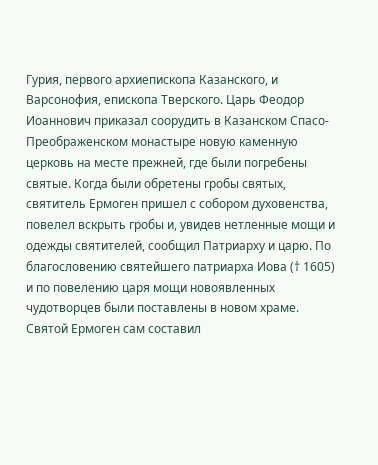Гурия, первого архиепископа Казанского, и Варсонофия, епископа Тверского. Царь Феодор Иоаннович приказал соорудить в Казанском Спасо-Преображенском монастыре новую каменную церковь на месте прежней, где были погребены святые. Когда были обретены гробы святых, святитель Ермоген пришел с собором духовенства, повелел вскрыть гробы и, увидев нетленные мощи и одежды святителей, сообщил Патриарху и царю. По благословению святейшего патриарха Иова († 1605) и по повелению царя мощи новоявленных чудотворцев были поставлены в новом храме. Святой Ермоген сам составил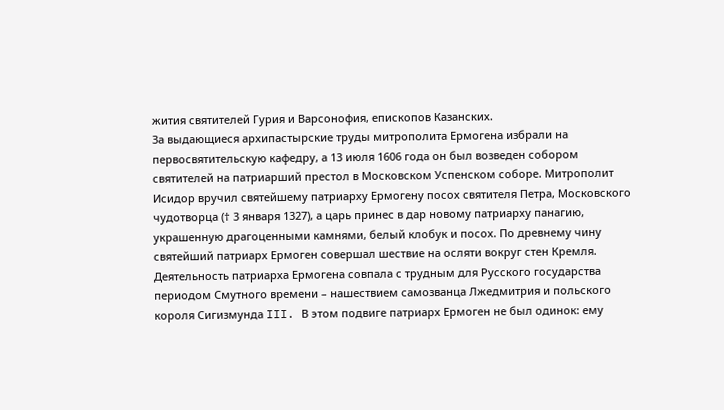жития святителей Гурия и Варсонофия, епископов Казанских.
За выдающиеся архипастырские труды митрополита Ермогена избрали на первосвятительскую кафедру, а 13 июля 1606 года он был возведен собором святителей на патриарший престол в Московском Успенском соборе. Митрополит Исидор вручил святейшему патриарху Ермогену посох святителя Петра, Московского чудотворца († 3 января 1327), а царь принес в дар новому патриарху панагию, украшенную драгоценными камнями, белый клобук и посох. По древнему чину святейший патриарх Ермоген совершал шествие на осляти вокруг стен Кремля.
Деятельность патриарха Ермогена совпала с трудным для Русского государства периодом Смутного времени – нашествием самозванца Лжедмитрия и польского короля Сигизмунда III. В этом подвиге патриарх Ермоген не был одинок: ему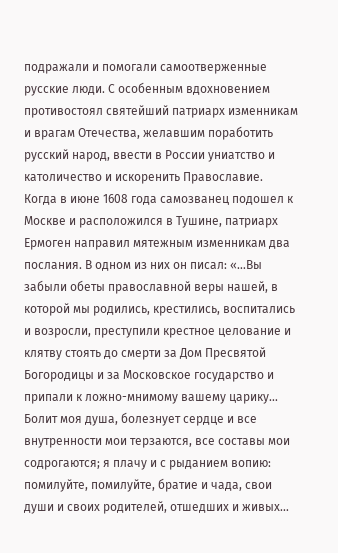подражали и помогали самоотверженные русские люди. С особенным вдохновением противостоял святейший патриарх изменникам и врагам Отечества, желавшим поработить русский народ, ввести в России униатство и католичество и искоренить Православие.
Когда в июне 1608 года самозванец подошел к Москве и расположился в Тушине, патриарх Ермоген направил мятежным изменникам два послания. В одном из них он писал: «…Вы забыли обеты православной веры нашей, в которой мы родились, крестились, воспитались и возросли, преступили крестное целование и клятву стоять до смерти за Дом Пресвятой Богородицы и за Московское государство и припали к ложно-мнимому вашему царику… Болит моя душа, болезнует сердце и все внутренности мои терзаются, все составы мои содрогаются; я плачу и с рыданием вопию: помилуйте, помилуйте, братие и чада, свои души и своих родителей, отшедших и живых…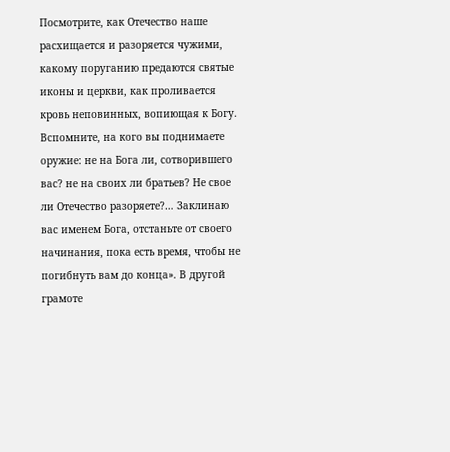Посмотрите, как Отечество наше расхищается и разоряется чужими, какому поруганию предаются святые иконы и церкви, как проливается кровь неповинных, вопиющая к Богу. Вспомните, на кого вы поднимаете оружие: не на Бога ли, сотворившего вас? не на своих ли братьев? Не свое ли Отечество разоряете?… Заклинаю вас именем Бога, отстаньте от своего начинания, пока есть время, чтобы не погибнуть вам до конца». В другой грамоте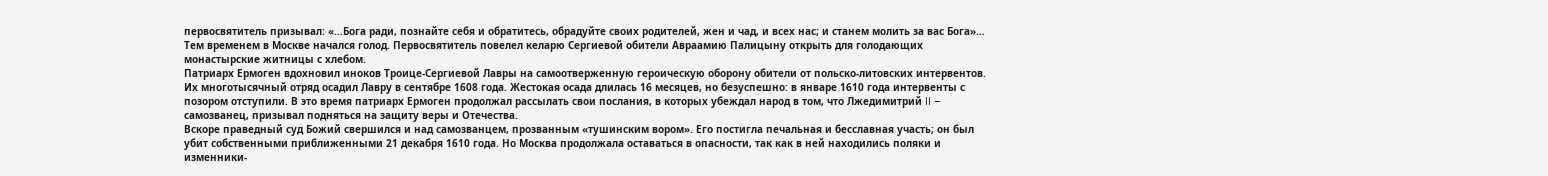первосвятитель призывал: «…Бога ради, познайте себя и обратитесь, обрадуйте своих родителей, жен и чад, и всех нас; и станем молить за вас Бога»…
Тем временем в Москве начался голод. Первосвятитель повелел келарю Сергиевой обители Авраамию Палицыну открыть для голодающих монастырские житницы с хлебом.
Патриарх Ермоген вдохновил иноков Троице-Сергиевой Лавры на самоотверженную героическую оборону обители от польско-литовских интервентов. Их многотысячный отряд осадил Лавру в сентябре 1608 года. Жестокая осада длилась 16 месяцев, но безуспешно: в январе 1610 года интервенты с позором отступили. В это время патриарх Ермоген продолжал рассылать свои послания, в которых убеждал народ в том, что Лжедимитрий II – самозванец, призывал подняться на защиту веры и Отечества.
Вскоре праведный суд Божий свершился и над самозванцем, прозванным «тушинским вором». Его постигла печальная и бесславная участь; он был убит собственными приближенными 21 декабря 1610 года. Но Москва продолжала оставаться в опасности, так как в ней находились поляки и изменники-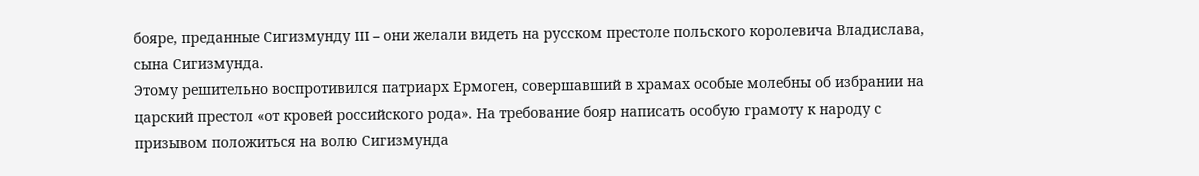бояре, преданные Сигизмунду III – они желали видеть на русском престоле польского королевича Владислава, сына Сигизмунда.
Этому решительно воспротивился патриарх Ермоген, совершавший в храмах особые молебны об избрании на царский престол «от кровей российского рода». На требование бояр написать особую грамоту к народу с призывом положиться на волю Сигизмунда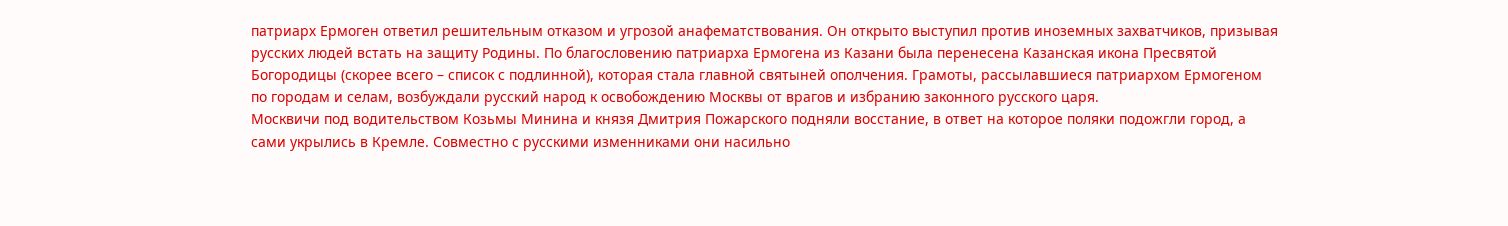патриарх Ермоген ответил решительным отказом и угрозой анафематствования. Он открыто выступил против иноземных захватчиков, призывая русских людей встать на защиту Родины. По благословению патриарха Ермогена из Казани была перенесена Казанская икона Пресвятой Богородицы (скорее всего – список с подлинной), которая стала главной святыней ополчения. Грамоты, рассылавшиеся патриархом Ермогеном по городам и селам, возбуждали русский народ к освобождению Москвы от врагов и избранию законного русского царя.
Москвичи под водительством Козьмы Минина и князя Дмитрия Пожарского подняли восстание, в ответ на которое поляки подожгли город, а сами укрылись в Кремле. Совместно с русскими изменниками они насильно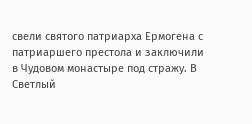свели святого патриарха Ермогена с патриаршего престола и заключили в Чудовом монастыре под стражу. В Светлый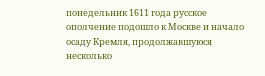понедельник 1611 года русское ополчение подошло к Москве и начало осаду Кремля, продолжавшуюся несколько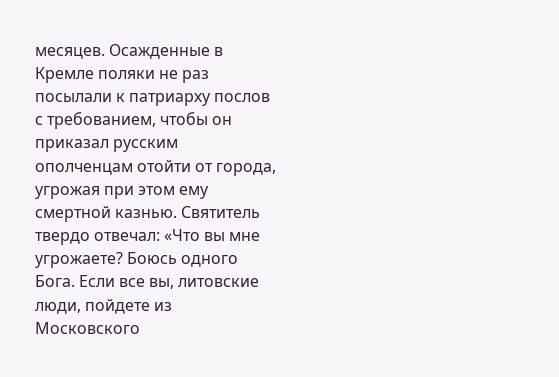месяцев. Осажденные в Кремле поляки не раз посылали к патриарху послов с требованием, чтобы он приказал русским ополченцам отойти от города, угрожая при этом ему смертной казнью. Святитель твердо отвечал: «Что вы мне угрожаете? Боюсь одного Бога. Если все вы, литовские люди, пойдете из Московского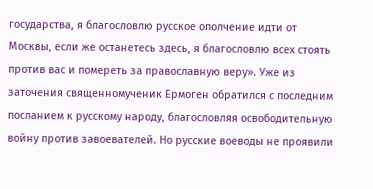государства, я благословлю русское ополчение идти от Москвы, если же останетесь здесь, я благословлю всех стоять против вас и помереть за православную веру». Уже из заточения священномученик Ермоген обратился с последним посланием к русскому народу, благословляя освободительную войну против завоевателей. Но русские воеводы не проявили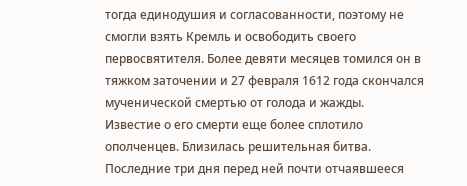тогда единодушия и согласованности, поэтому не смогли взять Кремль и освободить своего первосвятителя. Более девяти месяцев томился он в тяжком заточении и 27 февраля 1612 года скончался мученической смертью от голода и жажды.
Известие о его смерти еще более сплотило ополченцев. Близилась решительная битва. Последние три дня перед ней почти отчаявшееся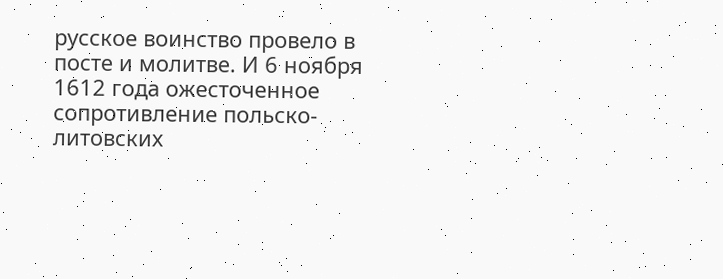русское воинство провело в посте и молитве. И 6 ноября 1612 года ожесточенное сопротивление польско-литовских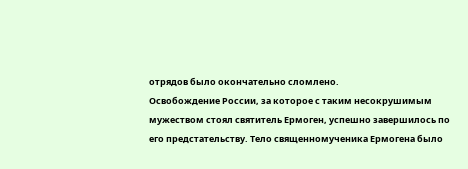отрядов было окончательно сломлено.
Освобождение России, за которое с таким несокрушимым мужеством стоял святитель Ермоген, успешно завершилось по его предстательству. Тело священномученика Ермогена было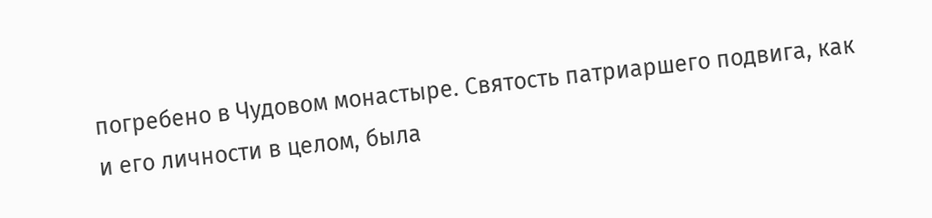погребено в Чудовом монастыре. Святость патриаршего подвига, как и его личности в целом, была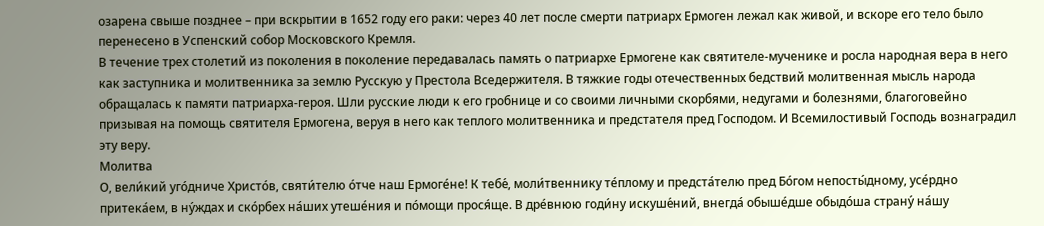озарена свыше позднее – при вскрытии в 1652 году его раки: через 40 лет после смерти патриарх Ермоген лежал как живой, и вскоре его тело было перенесено в Успенский собор Московского Кремля.
В течение трех столетий из поколения в поколение передавалась память о патриархе Ермогене как святителе-мученике и росла народная вера в него как заступника и молитвенника за землю Русскую у Престола Вседержителя. В тяжкие годы отечественных бедствий молитвенная мысль народа обращалась к памяти патриарха-героя. Шли русские люди к его гробнице и со своими личными скорбями, недугами и болезнями, благоговейно призывая на помощь святителя Ермогена, веруя в него как теплого молитвенника и предстателя пред Господом. И Всемилостивый Господь вознаградил эту веру.
Молитва
О, вели́кий уго́дниче Христо́в, святи́телю о́тче наш Ермоге́не! К тебе́, моли́твеннику те́плому и предста́телю пред Бо́гом непосты́дному, усе́рдно притека́ем, в ну́ждах и ско́рбех на́ших утеше́ния и по́мощи прося́ще. В дре́внюю годи́ну искуше́ний, внегда́ обыше́дше обыдо́ша страну́ на́шу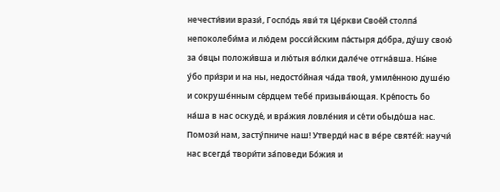нечести́вии врази́, Госпо́дь яви́ тя Це́ркви Свое́й столпа́ непоколеби́ма и лю́дем росси́йским па́стыря до́бра, ду́шу свою́ за о́вцы положи́вша и лю́тыя во́лки дале́че отгна́вша. Ны́не у́бо при́зри и на ны, недосто́йная ча́да твоя́, умиле́нною душе́ю и сокруше́нным се́рдцем тебе́ призыва́ющая. Кре́пость бо на́ша в нас оскуде́, и вра́жия ловле́ния и се́ти обыдо́ша нас. Помози́ нам, засту́пниче наш! Утверди́ нас в ве́ре святе́й: научи́ нас всегда́ твори́ти за́поведи Бо́жия и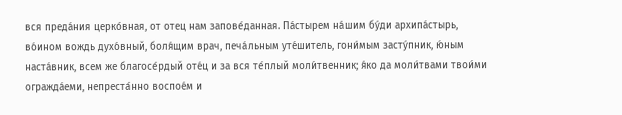вся преда́ния церко́вная, от отец нам запове́данная. Па́стырем на́шим бу́ди архипа́стырь, во́ином вождь духо́вный, боля́щим врач, печа́льным уте́шитель, гони́мым засту́пник, ю́ным наста́вник, всем же благосе́рдый оте́ц и за вся те́плый моли́твенник; я́ко да моли́твами твои́ми огражда́еми, непреста́нно воспое́м и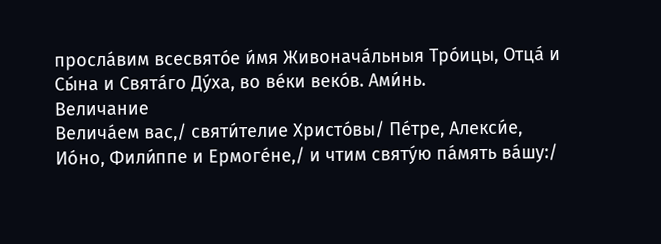просла́вим всесвято́е и́мя Живонача́льныя Тро́ицы, Отца́ и Сы́на и Свята́го Ду́ха, во ве́ки веко́в. Ами́нь.
Величание
Велича́ем вас,/ святи́телие Христо́вы/ Пе́тре, Алекси́е, Ио́но, Фили́ппе и Ермоге́не,/ и чтим святу́ю па́мять ва́шу:/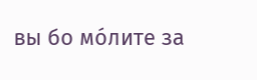вы бо мо́лите за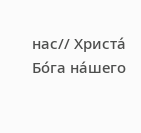нас// Христа́ Бо́га на́шего